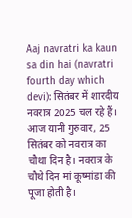Aaj navratri ka kaun sa din hai (navratri fourth day which devi): सितंबर में शारदीय नवरात्र 2025 चल रहे हैं। आज यानी गुरुवार, 25 सितंबर को नवरात्र का चौथा दिन है। नवरात्र के चौथे दिन मां कूष्मांडा की पूजा होती है।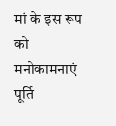मां के इस रूप को मनोकामनाएं पूर्ति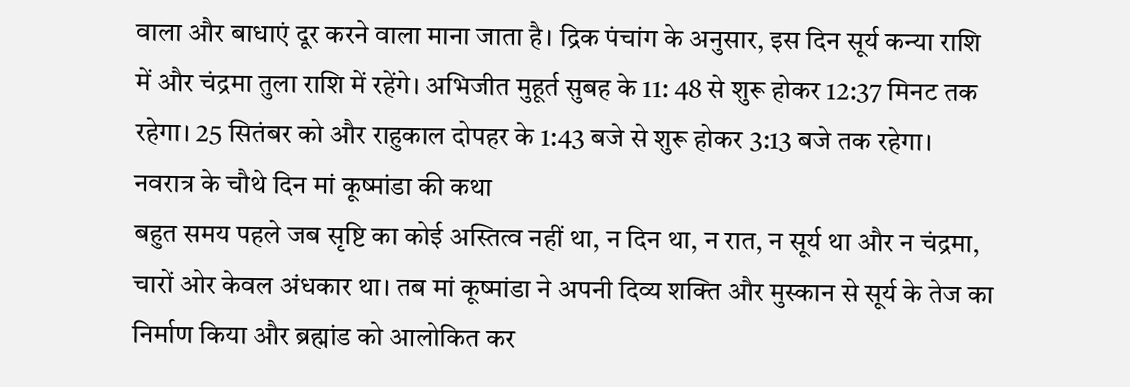वाला और बाधाएं दूर करने वाला माना जाता है। द्रिक पंचांग के अनुसार, इस दिन सूर्य कन्या राशि में और चंद्रमा तुला राशि में रहेंगे। अभिजीत मुहूर्त सुबह के 11: 48 से शुरू होकर 12:37 मिनट तक रहेगा। 25 सितंबर को और राहुकाल दोपहर के 1:43 बजे से शुरू होकर 3:13 बजे तक रहेगा।
नवरात्र के चौथे दिन मां कूष्मांडा की कथा
बहुत समय पहले जब सृष्टि का कोई अस्तित्व नहीं था, न दिन था, न रात, न सूर्य था और न चंद्रमा, चारों ओर केवल अंधकार था। तब मां कूष्मांडा ने अपनी दिव्य शक्ति और मुस्कान से सूर्य के तेज का निर्माण किया और ब्रह्मांड को आलोकित कर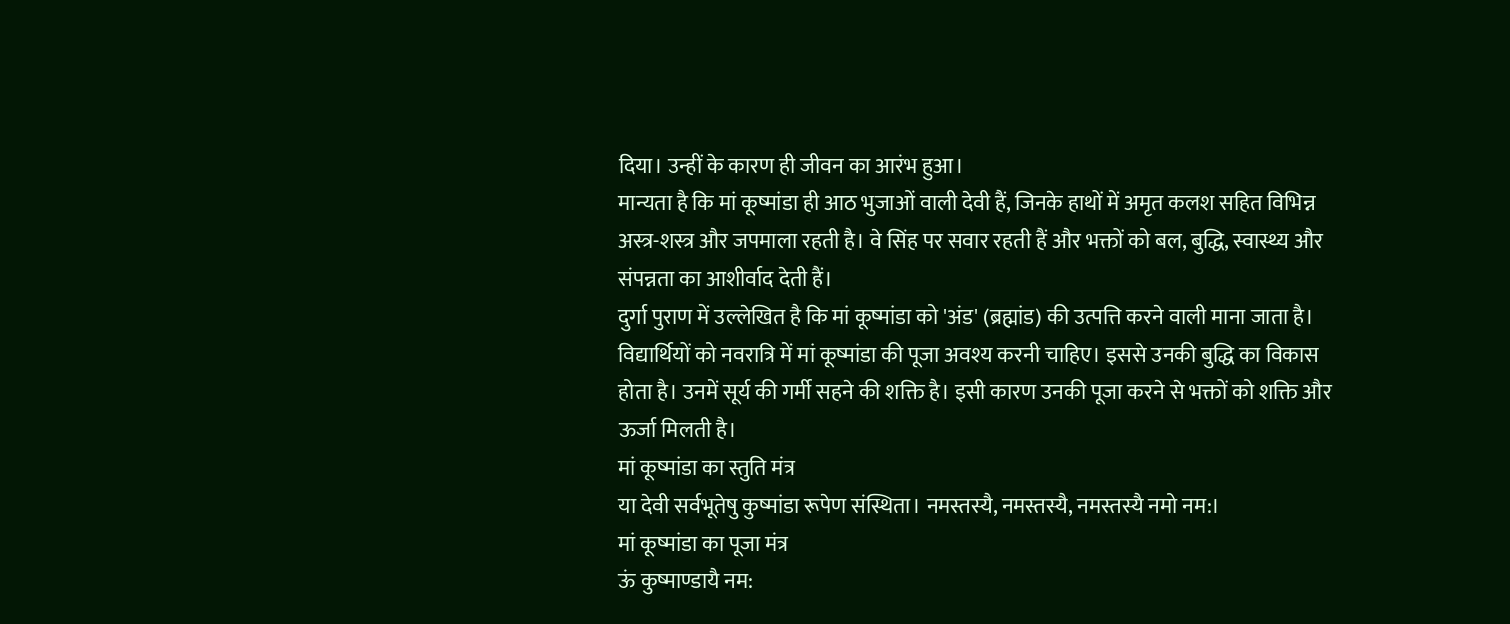दिया। उन्हीं के कारण ही जीवन का आरंभ हुआ।
मान्यता है कि मां कूष्मांडा ही आठ भुजाओं वाली देवी हैं, जिनके हाथों में अमृत कलश सहित विभिन्न अस्त्र-शस्त्र और जपमाला रहती है। वे सिंह पर सवार रहती हैं और भक्तों को बल, बुद्धि, स्वास्थ्य और संपन्नता का आशीर्वाद देती हैं।
दुर्गा पुराण में उल्लेखित है कि मां कूष्मांडा को 'अंड' (ब्रह्मांड) की उत्पत्ति करने वाली माना जाता है। विद्यार्थियों को नवरात्रि में मां कूष्मांडा की पूजा अवश्य करनी चाहिए। इससे उनकी बुद्धि का विकास होता है। उनमें सूर्य की गर्मी सहने की शक्ति है। इसी कारण उनकी पूजा करने से भक्तों को शक्ति और ऊर्जा मिलती है।
मां कूष्मांडा का स्तुति मंत्र
या देवी सर्वभूतेषु कुष्मांडा रूपेण संस्थिता। नमस्तस्यै, नमस्तस्यै, नमस्तस्यै नमो नम:।
मां कूष्मांडा का पूजा मंत्र
ऊं कुष्माण्डायै नम: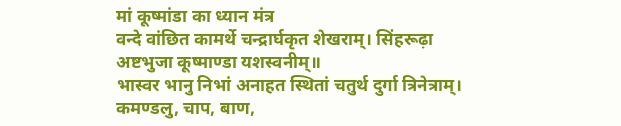मां कूष्मांडा का ध्यान मंत्र
वन्दे वांछित कामर्थे चन्द्रार्घकृत शेखराम्। सिंहरूढ़ा अष्टभुजा कूष्माण्डा यशस्वनीम्॥
भास्वर भानु निभां अनाहत स्थितां चतुर्थ दुर्गा त्रिनेत्राम्। कमण्डलु, चाप, बाण,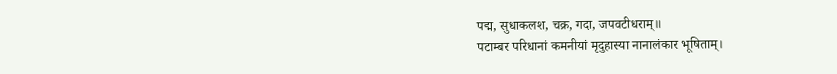पद्म, सुधाकलश, चक्र, गदा, जपवटीधराम्॥
पटाम्बर परिधानां कमनीयां मृदुहास्या नानालंकार भूषिताम्।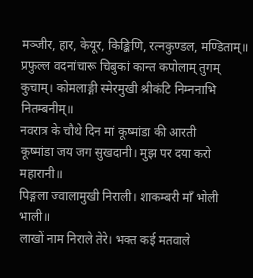मञ्जीर, हार, केयूर, किङ्किणि, रत्नकुण्डल, मण्डिताम्॥
प्रफुल्ल वदनांचारू चिबुकां कान्त कपोलाम् तुगम् कुचाम्। कोमलाङ्गी स्मेरमुखी श्रीकंटि निम्ननाभि नितम्बनीम्॥
नवरात्र के चौथे दिन मां कूष्मांडा की आरती
कूष्मांडा जय जग सुखदानी। मुझ पर दया करो महारानी॥
पिङ्गला ज्वालामुखी निराली। शाकम्बरी माँ भोली भाली॥
लाखों नाम निराले तेरे। भक्त कई मतवाले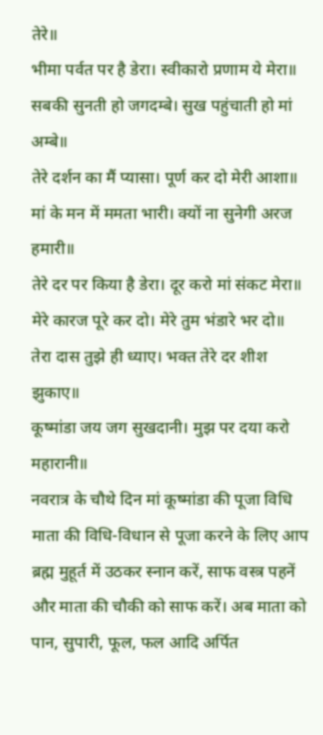तेरे॥
भीमा पर्वत पर है डेरा। स्वीकारो प्रणाम ये मेरा॥
सबकी सुनती हो जगदम्बे। सुख पहुंचाती हो मां अम्बे॥
तेरे दर्शन का मैं प्यासा। पूर्ण कर दो मेरी आशा॥
मां के मन में ममता भारी। क्यों ना सुनेगी अरज हमारी॥
तेरे दर पर किया है डेरा। दूर करो मां संकट मेरा॥
मेरे कारज पूरे कर दो। मेरे तुम भंडारे भर दो॥
तेरा दास तुझे ही ध्याए। भक्त तेरे दर शीश झुकाए॥
कूष्मांडा जय जग सुखदानी। मुझ पर दया करो महारानी॥
नवरात्र के चौथे दिन मां कूष्मांडा की पूजा विधि
माता की विधि-विधान से पूजा करने के लिए आप ब्रह्म मुहूर्त में उठकर स्नान करें, साफ वस्त्र पहनें और माता की चौकी को साफ करें। अब माता को पान, सुपारी, फूल, फल आदि अर्पित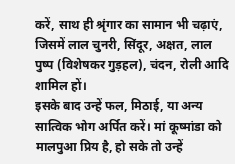करें, साथ ही श्रृंगार का सामान भी चढ़ाएं, जिसमें लाल चुनरी, सिंदूर, अक्षत, लाल पुष्प (विशेषकर गुड़हल), चंदन, रोली आदि शामिल हों।
इसके बाद उन्हें फल, मिठाई, या अन्य सात्विक भोग अर्पित करें। मां कूष्मांडा को मालपुआ प्रिय है, हो सके तो उन्हें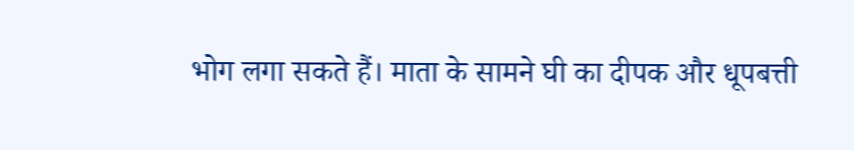भोग लगा सकते हैं। माता के सामने घी का दीपक और धूपबत्ती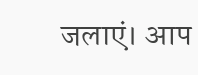जलाएं। आप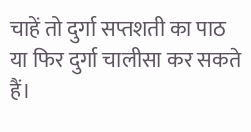चाहें तो दुर्गा सप्तशती का पाठ या फिर दुर्गा चालीसा कर सकते हैं।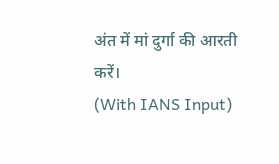अंत में मां दुर्गा की आरती करें।
(With IANS Input)